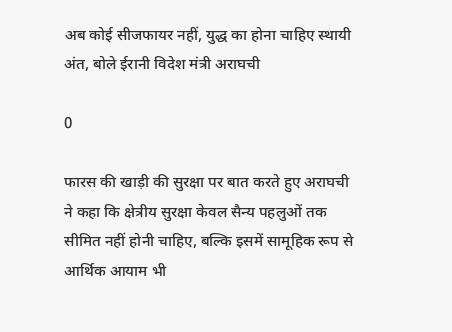अब कोई सीजफायर नहीं, युद्ध का होना चाहिए स्थायी अंत, बोले ईरानी विदेश मंत्री अराघची

0

फारस की खाड़ी की सुरक्षा पर बात करते हुए अराघची ने कहा कि क्षेत्रीय सुरक्षा केवल सैन्य पहलुओं तक सीमित नहीं होनी चाहिए, बल्कि इसमें सामूहिक रूप से आर्थिक आयाम भी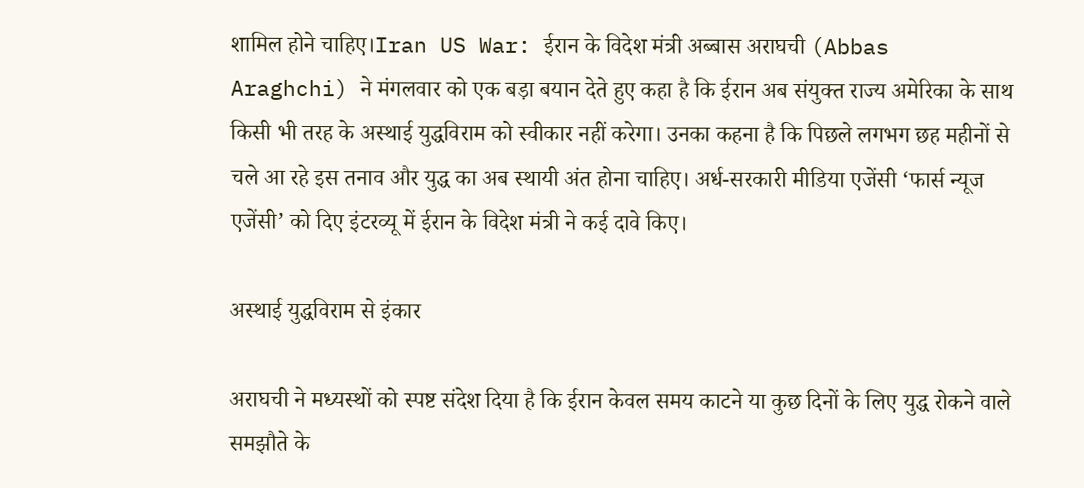शामिल होने चाहिए।Iran US War: ईरान के विदेश मंत्री अब्बास अराघची (Abbas Araghchi) ने मंगलवार को एक बड़ा बयान देते हुए कहा है कि ईरान अब संयुक्त राज्य अमेरिका के साथ किसी भी तरह के अस्थाई युद्धविराम को स्वीकार नहीं करेगा। उनका कहना है कि पिछले लगभग छह महीनों से चले आ रहे इस तनाव और युद्ध का अब स्थायी अंत होना चाहिए। अर्ध-सरकारी मीडिया एजेंसी ‘फार्स न्यूज एजेंसी’ को दिए इंटरव्यू में ईरान के विदेश मंत्री ने कई दावे किए।

अस्थाई युद्धविराम से इंकार

अराघची ने मध्यस्थों को स्पष्ट संदेश दिया है कि ईरान केवल समय काटने या कुछ दिनों के लिए युद्ध रोकने वाले समझौते के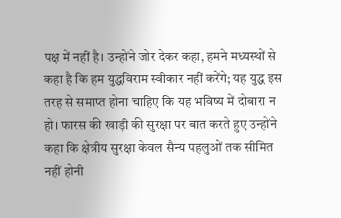पक्ष में नहीं है। उन्होंने जोर देकर कहा, हमने मध्यस्थों से कहा है कि हम युद्धविराम स्वीकार नहीं करेंगे; यह युद्ध इस तरह से समाप्त होना चाहिए कि यह भविष्य में दोबारा न हो। फारस की खाड़ी की सुरक्षा पर बात करते हुए उन्होंने कहा कि क्षेत्रीय सुरक्षा केवल सैन्य पहलुओं तक सीमित नहीं होनी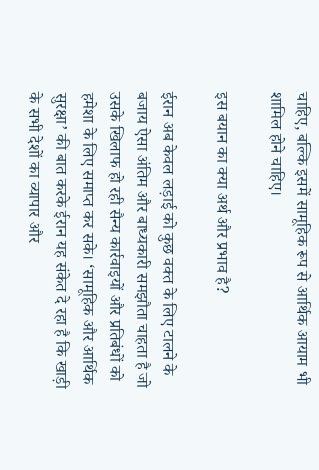चाहिए, बल्कि इसमें सामूहिक रूप से आर्थिक आयाम भी शामिल होने चाहिए।

इस बयान का क्या अर्थ और प्रभाव है?

ईरान अब केवल लड़ाई को कुछ वक्त के लिए टालने के बजाय ऐसा अंतिम और बाध्यकारी समझौता चाहता है जो उसके खिलाफ हो रही सैन्य कार्रवाइयों और प्रतिबंधों को हमेशा के लिए समाप्त कर सके। ‘सामूहिक और आर्थिक सुरक्षा’ की बात करके ईरान यह संकेत दे रहा है कि खाड़ी के सभी देशों का व्यापार और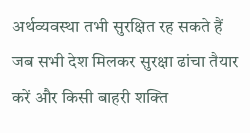अर्थव्यवस्था तभी सुरक्षित रह सकते हैं जब सभी देश मिलकर सुरक्षा ढांचा तैयार करें और किसी बाहरी शक्ति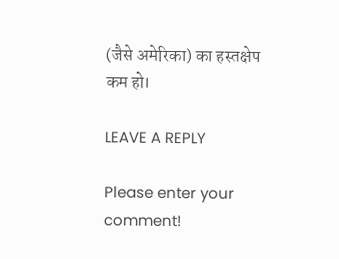(जैसे अमेरिका) का हस्तक्षेप कम हो।

LEAVE A REPLY

Please enter your comment!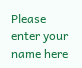Please enter your name here